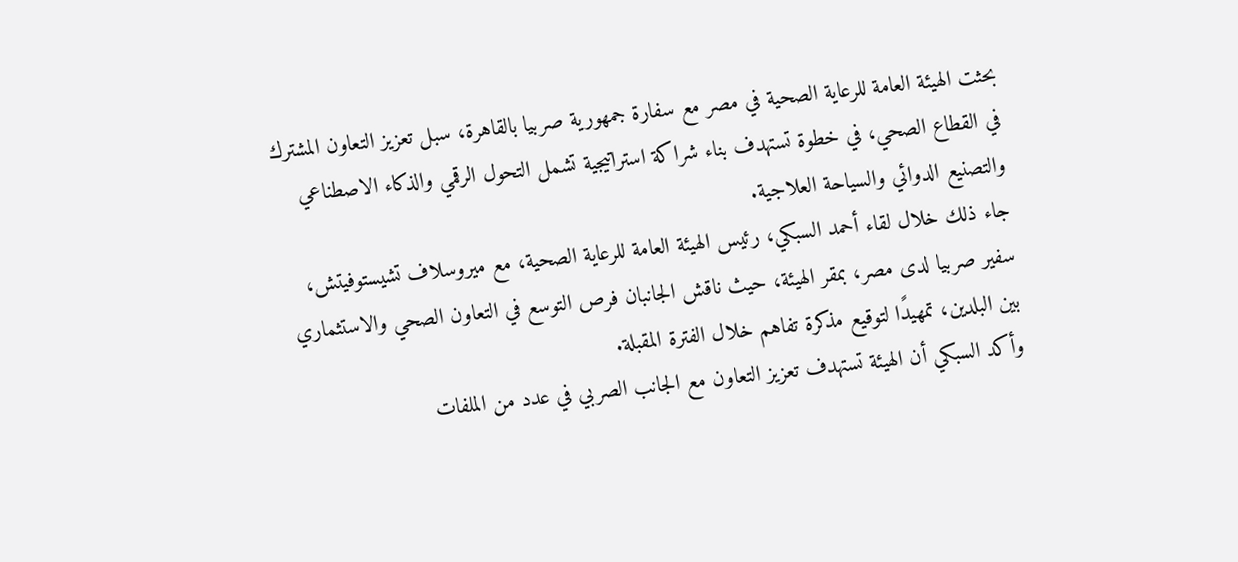بحثت الهيئة العامة للرعاية الصحية في مصر مع سفارة جمهورية صربيا بالقاهرة، سبل تعزيز التعاون المشترك في القطاع الصحي، في خطوة تستهدف بناء شراكة استراتيجية تشمل التحول الرقمي والذكاء الاصطناعي والتصنيع الدوائي والسياحة العلاجية.
جاء ذلك خلال لقاء أحمد السبكي، رئيس الهيئة العامة للرعاية الصحية، مع ميروسلاف تشيستوفيتش، سفير صربيا لدى مصر، بمقر الهيئة، حيث ناقش الجانبان فرص التوسع في التعاون الصحي والاستثماري بين البلدين، تمهيدًا لتوقيع مذكرة تفاهم خلال الفترة المقبلة.
وأكد السبكي أن الهيئة تستهدف تعزيز التعاون مع الجانب الصربي في عدد من الملفات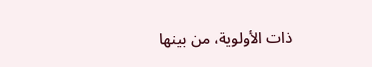ذات الأولوية، من بينها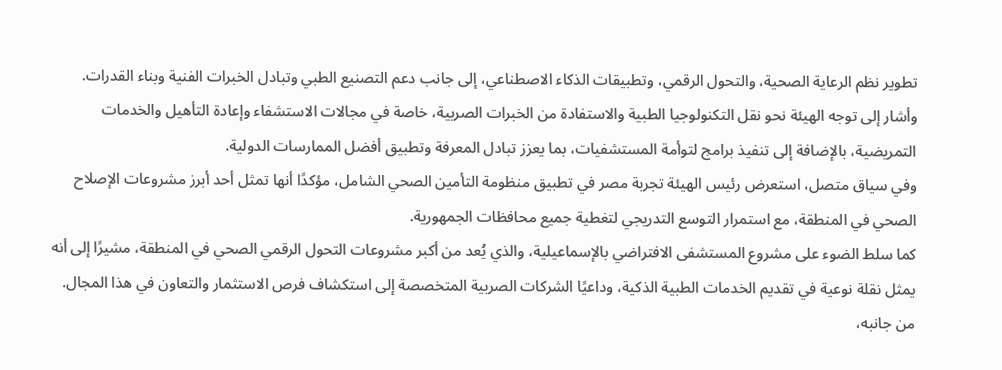تطوير نظم الرعاية الصحية، والتحول الرقمي، وتطبيقات الذكاء الاصطناعي، إلى جانب دعم التصنيع الطبي وتبادل الخبرات الفنية وبناء القدرات.
وأشار إلى توجه الهيئة نحو نقل التكنولوجيا الطبية والاستفادة من الخبرات الصربية، خاصة في مجالات الاستشفاء وإعادة التأهيل والخدمات التمريضية، بالإضافة إلى تنفيذ برامج لتوأمة المستشفيات، بما يعزز تبادل المعرفة وتطبيق أفضل الممارسات الدولية.
وفي سياق متصل، استعرض رئيس الهيئة تجربة مصر في تطبيق منظومة التأمين الصحي الشامل، مؤكدًا أنها تمثل أحد أبرز مشروعات الإصلاح الصحي في المنطقة، مع استمرار التوسع التدريجي لتغطية جميع محافظات الجمهورية.
كما سلط الضوء على مشروع المستشفى الافتراضي بالإسماعيلية، والذي يُعد من أكبر مشروعات التحول الرقمي الصحي في المنطقة، مشيرًا إلى أنه يمثل نقلة نوعية في تقديم الخدمات الطبية الذكية، وداعيًا الشركات الصربية المتخصصة إلى استكشاف فرص الاستثمار والتعاون في هذا المجال.
من جانبه،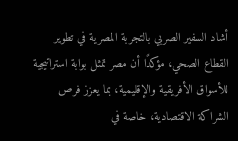أشاد السفير الصربي بالتجربة المصرية في تطوير القطاع الصحي، مؤكدًا أن مصر تمثل بوابة استراتيجية للأسواق الأفريقية والإقليمية، بما يعزز فرص الشراكة الاقتصادية، خاصة في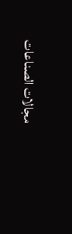مجالات الصناعات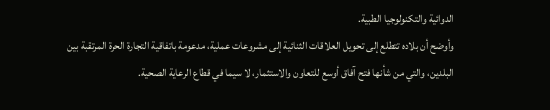الدوائية والتكنولوجيا الطبية.
وأوضح أن بلاده تتطلع إلى تحويل العلاقات الثنائية إلى مشروعات عملية، مدعومة باتفاقية التجارة الحرة المرتقبة بين البلدين، والتي من شأنها فتح آفاق أوسع للتعاون والاستثمار، لا سيما في قطاع الرعاية الصحية.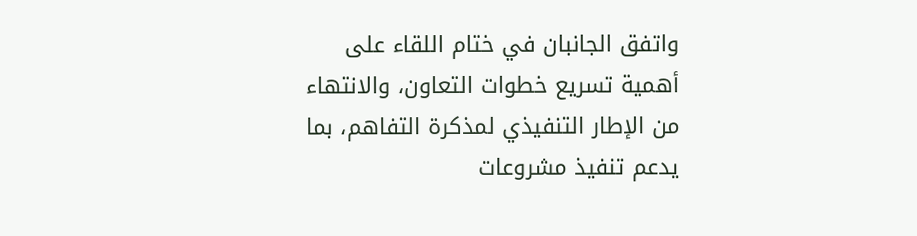واتفق الجانبان في ختام اللقاء على أهمية تسريع خطوات التعاون، والانتهاء من الإطار التنفيذي لمذكرة التفاهم، بما يدعم تنفيذ مشروعات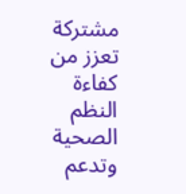مشتركة تعزز من كفاءة النظم الصحية وتدعم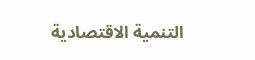التنمية الاقتصادية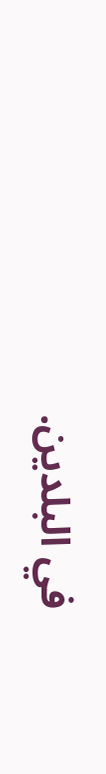في البلدين.